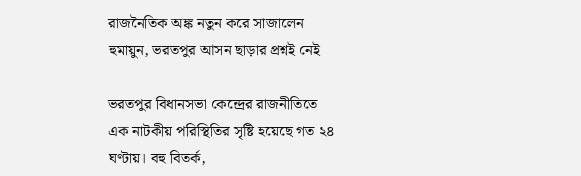রাজনৈতিক অঙ্ক নতুন করে সাজালেন হুমায়ুন, ভরতপুর আসন ছাড়ার প্রশ্নই নেই

ভরতপুর বিধানসভা কেন্দ্রের রাজনীতিতে এক নাটকীয় পরিস্থিতির সৃষ্টি হয়েছে গত ২৪ ঘণ্টায়। বহু বিতর্ক,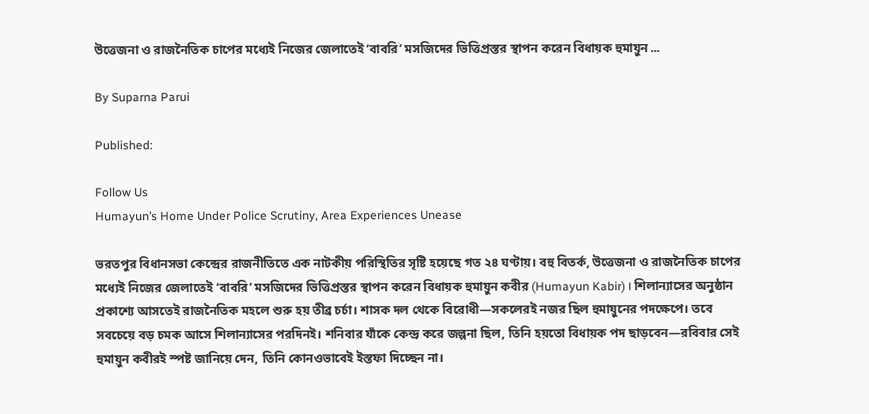উত্তেজনা ও রাজনৈতিক চাপের মধ্যেই নিজের জেলাতেই ‘বাবরি’ মসজিদের ভিত্তিপ্রস্তর স্থাপন করেন বিধায়ক হুমায়ুন ...

By Suparna Parui

Published:

Follow Us
Humayun’s Home Under Police Scrutiny, Area Experiences Unease

ভরতপুর বিধানসভা কেন্দ্রের রাজনীতিতে এক নাটকীয় পরিস্থিতির সৃষ্টি হয়েছে গত ২৪ ঘণ্টায়। বহু বিতর্ক, উত্তেজনা ও রাজনৈতিক চাপের মধ্যেই নিজের জেলাতেই ‘বাবরি’ মসজিদের ভিত্তিপ্রস্তর স্থাপন করেন বিধায়ক হুমায়ুন কবীর (Humayun Kabir) । শিলান্যাসের অনুষ্ঠান প্রকাশ্যে আসতেই রাজনৈতিক মহলে শুরু হয় তীব্র চর্চা। শাসক দল থেকে বিরোধী—সকলেরই নজর ছিল হুমায়ুনের পদক্ষেপে। তবে সবচেয়ে বড় চমক আসে শিলান্যাসের পরদিনই। শনিবার যাঁকে কেন্দ্র করে জল্পনা ছিল, তিনি হয়তো বিধায়ক পদ ছাড়বেন—রবিবার সেই হুমায়ুন কবীরই স্পষ্ট জানিয়ে দেন, তিনি কোনওভাবেই ইস্তফা দিচ্ছেন না।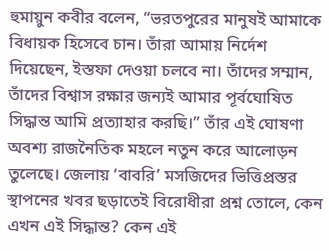হুমায়ুন কবীর বলেন, “ভরতপুরের মানুষই আমাকে বিধায়ক হিসেবে চান। তাঁরা আমায় নির্দেশ দিয়েছেন, ইস্তফা দেওয়া চলবে না। তাঁদের সম্মান, তাঁদের বিশ্বাস রক্ষার জন্যই আমার পূর্বঘোষিত সিদ্ধান্ত আমি প্রত্যাহার করছি।” তাঁর এই ঘোষণা অবশ্য রাজনৈতিক মহলে নতুন করে আলোড়ন তুলেছে। জেলায় ‘বাবরি’ মসজিদের ভিত্তিপ্রস্তর স্থাপনের খবর ছড়াতেই বিরোধীরা প্রশ্ন তোলে, কেন এখন এই সিদ্ধান্ত? কেন এই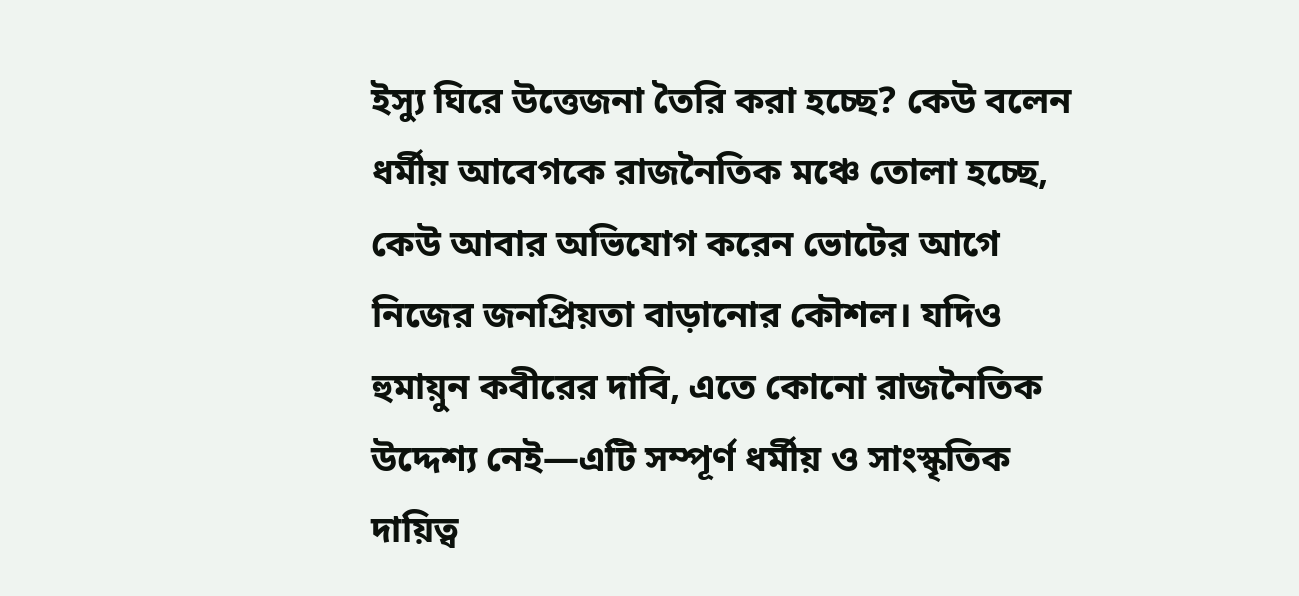ইস্যু ঘিরে উত্তেজনা তৈরি করা হচ্ছে? কেউ বলেন ধর্মীয় আবেগকে রাজনৈতিক মঞ্চে তোলা হচ্ছে, কেউ আবার অভিযোগ করেন ভোটের আগে নিজের জনপ্রিয়তা বাড়ানোর কৌশল। যদিও হুমায়ুন কবীরের দাবি, এতে কোনো রাজনৈতিক উদ্দেশ্য নেই—এটি সম্পূর্ণ ধর্মীয় ও সাংস্কৃতিক দায়িত্ব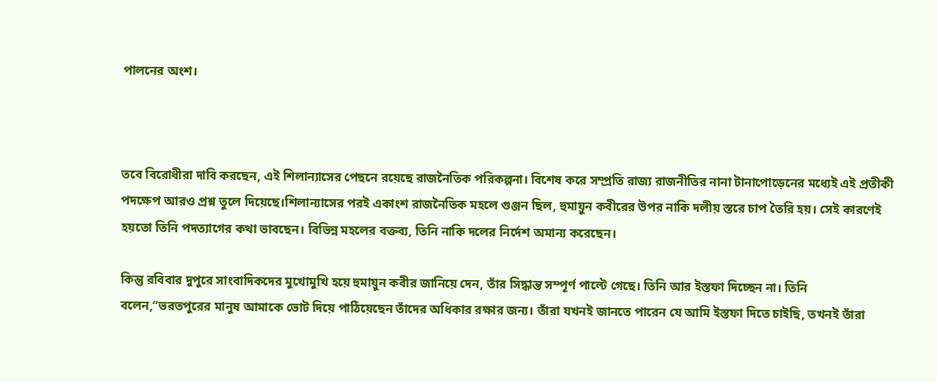পালনের অংশ।



তবে বিরোধীরা দাবি করছেন, এই শিলান্যাসের পেছনে রয়েছে রাজনৈতিক পরিকল্পনা। বিশেষ করে সম্প্রতি রাজ্য রাজনীতির নানা টানাপোড়েনের মধ্যেই এই প্রতীকী পদক্ষেপ আরও প্রশ্ন তুলে দিয়েছে।শিলান্যাসের পরই একাংশ রাজনৈতিক মহলে গুঞ্জন ছিল, হুমায়ুন কবীরের উপর নাকি দলীয় স্তরে চাপ তৈরি হয়। সেই কারণেই হয়তো তিনি পদত্যাগের কথা ভাবছেন। বিভিন্ন মহলের বক্তব্য, তিনি নাকি দলের নির্দেশ অমান্য করেছেন।

কিন্তু রবিবার দুপুরে সাংবাদিকদের মুখোমুখি হয়ে হুমায়ুন কবীর জানিয়ে দেন, তাঁর সিদ্ধান্ত সম্পূর্ণ পাল্টে গেছে। তিনি আর ইস্তফা দিচ্ছেন না। তিনি বলেন,“ভরতপুরের মানুষ আমাকে ভোট দিয়ে পাঠিয়েছেন তাঁদের অধিকার রক্ষার জন্য। তাঁরা যখনই জানতে পারেন যে আমি ইস্তফা দিতে চাইছি, তখনই তাঁরা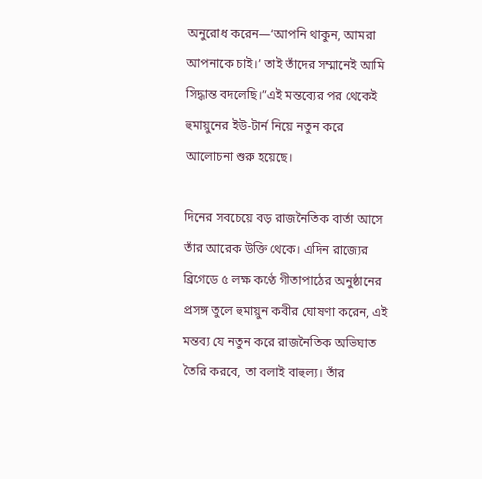অনুরোধ করেন—‘আপনি থাকুন, আমরা আপনাকে চাই।’ তাই তাঁদের সম্মানেই আমি সিদ্ধান্ত বদলেছি।”এই মন্তব্যের পর থেকেই হুমায়ুনের ইউ-টার্ন নিয়ে নতুন করে আলোচনা শুরু হয়েছে।

দিনের সবচেয়ে বড় রাজনৈতিক বার্তা আসে তাঁর আরেক উক্তি থেকে। এদিন রাজ্যের ব্রিগেডে ৫ লক্ষ কণ্ঠে গীতাপাঠের অনুষ্ঠানের প্রসঙ্গ তুলে হুমায়ুন কবীর ঘোষণা করেন, এই মন্তব্য যে নতুন করে রাজনৈতিক অভিঘাত তৈরি করবে, তা বলাই বাহুল্য। তাঁর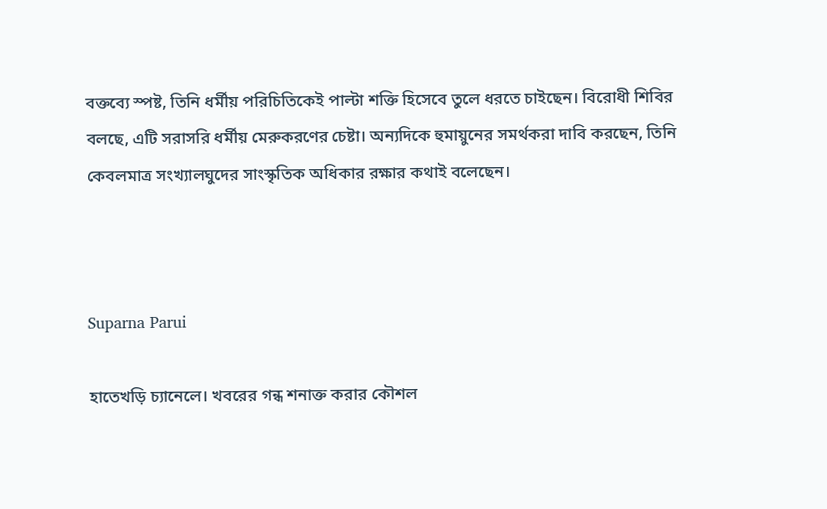বক্তব্যে স্পষ্ট, তিনি ধর্মীয় পরিচিতিকেই পাল্টা শক্তি হিসেবে তুলে ধরতে চাইছেন। বিরোধী শিবির বলছে, এটি সরাসরি ধর্মীয় মেরুকরণের চেষ্টা। অন্যদিকে হুমায়ুনের সমর্থকরা দাবি করছেন, তিনি কেবলমাত্র সংখ্যালঘুদের সাংস্কৃতিক অধিকার রক্ষার কথাই বলেছেন।



Suparna Parui

হাতেখড়ি চ্যানেলে। খবরের গন্ধ শনাক্ত করার কৌশল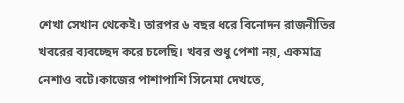শেখা সেখান থেকেই। তারপর ৬ বছর ধরে বিনোদন রাজনীতির খবরের ব্যবচ্ছেদ করে চলেছি। খবর শুধু পেশা নয়, একমাত্র নেশাও বটে।কাজের পাশাপাশি সিনেমা দেখতে,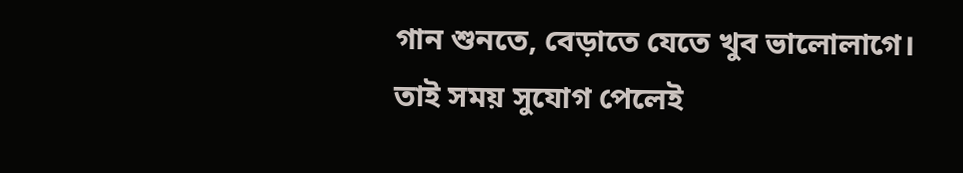গান শুনতে, বেড়াতে যেতে খুব ভালোলাগে। তাই সময় সুযোগ পেলেই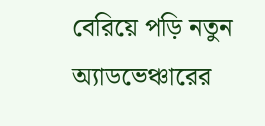বেরিয়ে পড়ি নতুন অ্যাডভেঞ্চারের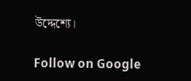উদ্দেশ্যে।

Follow on Google